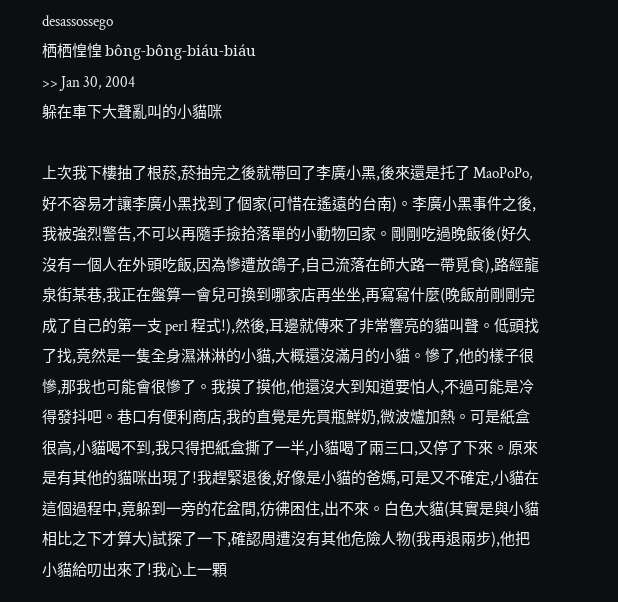desassossego
栖栖惶惶 bông-bông-biáu-biáu
>> Jan 30, 2004
躲在車下大聲亂叫的小貓咪

上次我下樓抽了根菸,菸抽完之後就帶回了李廣小黑,後來還是托了 MaoPoPo,好不容易才讓李廣小黑找到了個家(可惜在遙遠的台南)。李廣小黑事件之後,我被強烈警告,不可以再隨手撿拾落單的小動物回家。剛剛吃過晚飯後(好久沒有一個人在外頭吃飯,因為慘遭放鴿子,自己流落在師大路一帶覓食),路經龍泉街某巷,我正在盤算一會兒可換到哪家店再坐坐,再寫寫什麼(晚飯前剛剛完成了自己的第一支 perl 程式!),然後,耳邊就傳來了非常響亮的貓叫聲。低頭找了找,竟然是一隻全身濕淋淋的小貓,大概還沒滿月的小貓。慘了,他的樣子很慘,那我也可能會很慘了。我摸了摸他,他還沒大到知道要怕人,不過可能是冷得發抖吧。巷口有便利商店,我的直覺是先買瓶鮮奶,微波爐加熱。可是紙盒很高,小貓喝不到,我只得把紙盒撕了一半,小貓喝了兩三口,又停了下來。原來是有其他的貓咪出現了!我趕緊退後,好像是小貓的爸媽,可是又不確定,小貓在這個過程中,竟躲到一旁的花盆間,彷彿困住,出不來。白色大貓(其實是與小貓相比之下才算大)試探了一下,確認周遭沒有其他危險人物(我再退兩步),他把小貓給叨出來了!我心上一顆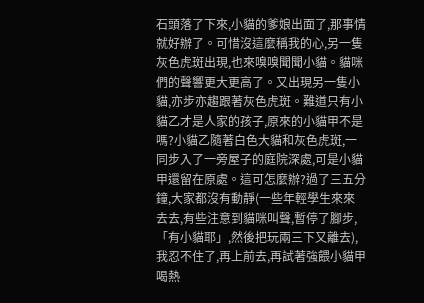石頭落了下來,小貓的爹娘出面了,那事情就好辦了。可惜沒這麼稱我的心,另一隻灰色虎斑出現,也來嗅嗅聞聞小貓。貓咪們的聲響更大更高了。又出現另一隻小貓,亦步亦趨跟著灰色虎斑。難道只有小貓乙才是人家的孩子,原來的小貓甲不是嗎?小貓乙隨著白色大貓和灰色虎斑,一同步入了一旁屋子的庭院深處,可是小貓甲還留在原處。這可怎麼辦?過了三五分鐘,大家都沒有動靜(一些年輕學生來來去去,有些注意到貓咪叫聲,暫停了腳步,「有小貓耶」,然後把玩兩三下又離去),我忍不住了,再上前去,再試著強餵小貓甲喝熱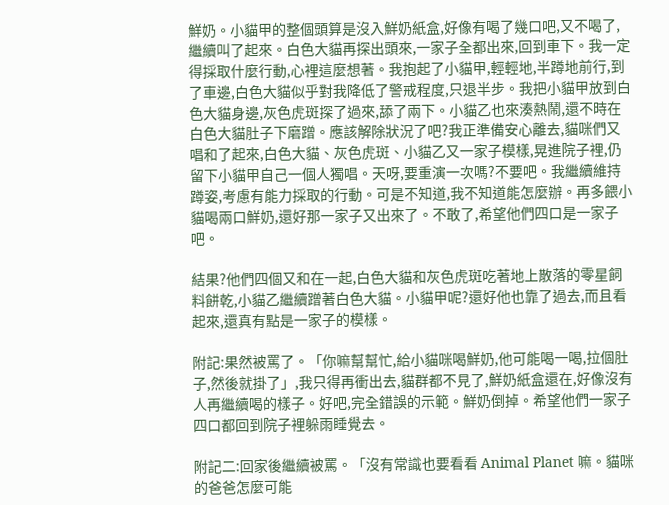鮮奶。小貓甲的整個頭算是沒入鮮奶紙盒,好像有喝了幾口吧,又不喝了,繼續叫了起來。白色大貓再探出頭來,一家子全都出來,回到車下。我一定得採取什麼行動,心裡這麼想著。我抱起了小貓甲,輕輕地,半蹲地前行,到了車邊,白色大貓似乎對我降低了警戒程度,只退半步。我把小貓甲放到白色大貓身邊,灰色虎斑探了過來,舔了兩下。小貓乙也來湊熱鬧,還不時在白色大貓肚子下磨蹭。應該解除狀況了吧?我正準備安心離去,貓咪們又唱和了起來,白色大貓、灰色虎斑、小貓乙又一家子模樣,晃進院子裡,仍留下小貓甲自己一個人獨唱。天呀,要重演一次嗎?不要吧。我繼續維持蹲姿,考慮有能力採取的行動。可是不知道,我不知道能怎麼辦。再多餵小貓喝兩口鮮奶,還好那一家子又出來了。不敢了,希望他們四口是一家子吧。

結果?他們四個又和在一起,白色大貓和灰色虎斑吃著地上散落的零星飼料餅乾,小貓乙繼續蹭著白色大貓。小貓甲呢?還好他也靠了過去,而且看起來,還真有點是一家子的模樣。

附記:果然被罵了。「你嘛幫幫忙,給小貓咪喝鮮奶,他可能喝一喝,拉個肚子,然後就掛了」,我只得再衝出去,貓群都不見了,鮮奶紙盒還在,好像沒有人再繼續喝的樣子。好吧,完全錯誤的示範。鮮奶倒掉。希望他們一家子四口都回到院子裡躲雨睡覺去。

附記二:回家後繼續被罵。「沒有常識也要看看 Animal Planet 嘛。貓咪的爸爸怎麼可能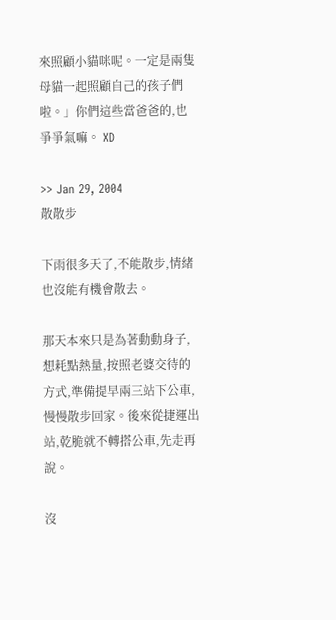來照顧小貓咪呢。一定是兩隻母貓一起照顧自己的孩子們啦。」你們這些當爸爸的,也爭爭氣嘛。 XD

>> Jan 29, 2004
散散步

下雨很多天了,不能散步,情緒也沒能有機會散去。

那天本來只是為著動動身子,想耗點熱量,按照老婆交待的方式,準備提早兩三站下公車,慢慢散步回家。後來從捷運出站,乾脆就不轉搭公車,先走再說。

沒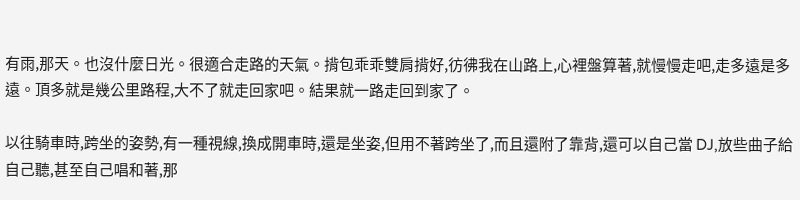有雨,那天。也沒什麼日光。很適合走路的天氣。揹包乖乖雙肩揹好,彷彿我在山路上,心裡盤算著,就慢慢走吧,走多遠是多遠。頂多就是幾公里路程,大不了就走回家吧。結果就一路走回到家了。

以往騎車時,跨坐的姿勢,有一種視線,換成開車時,還是坐姿,但用不著跨坐了,而且還附了靠背,還可以自己當 DJ,放些曲子給自己聽,甚至自己唱和著,那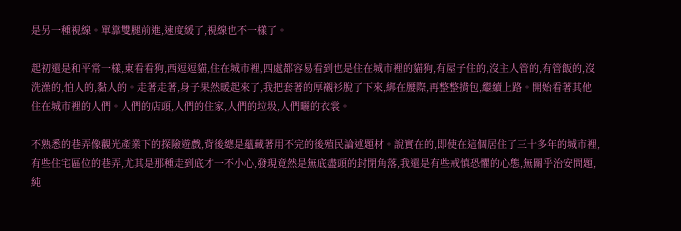是另一種視線。單靠雙腿前進,速度緩了,視線也不一樣了。

起初還是和平常一樣,東看看狗,西逗逗貓,住在城市裡,四處都容易看到也是住在城市裡的貓狗,有屋子住的,沒主人管的,有管飯的,沒洗澡的,怕人的,黏人的。走著走著,身子果然暖起來了,我把套著的厚襯衫脫了下來,綁在腰際,再整整揹包,繼續上路。開始看著其他住在城市裡的人們。人們的店頭,人們的住家,人們的垃圾,人們曬的衣裳。

不熟悉的巷弄像觀光產業下的探險遊戲,背後總是蘊藏著用不完的後殖民論述題材。說實在的,即使在這個居住了三十多年的城市裡,有些住宅區位的巷弄,尤其是那種走到底才一不小心,發現竟然是無底盡頭的封閉角落,我還是有些戒慎恐懼的心態,無關乎治安問題,純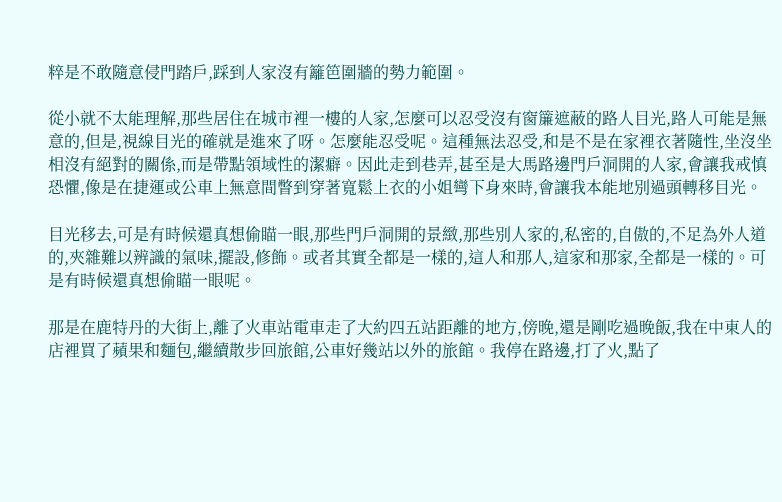粹是不敢隨意侵門踏戶,踩到人家沒有籬笆圍牆的勢力範圍。

從小就不太能理解,那些居住在城市裡一樓的人家,怎麼可以忍受沒有窗簾遮蔽的路人目光,路人可能是無意的,但是,視線目光的確就是進來了呀。怎麼能忍受呢。這種無法忍受,和是不是在家裡衣著隨性,坐沒坐相沒有絕對的關係,而是帶點領域性的潔癖。因此走到巷弄,甚至是大馬路邊門戶洞開的人家,會讓我戒慎恐懼,像是在捷運或公車上無意間瞥到穿著寬鬆上衣的小姐彎下身來時,會讓我本能地別過頭轉移目光。

目光移去,可是有時候還真想偷瞄一眼,那些門戶洞開的景緻,那些別人家的,私密的,自傲的,不足為外人道的,夾雜難以辨識的氣味,擺設,修飾。或者其實全都是一樣的,這人和那人,這家和那家,全都是一樣的。可是有時候還真想偷瞄一眼呢。

那是在鹿特丹的大街上,離了火車站電車走了大約四五站距離的地方,傍晚,還是剛吃過晚飯,我在中東人的店裡買了蘋果和麵包,繼續散步回旅館,公車好幾站以外的旅館。我停在路邊,打了火,點了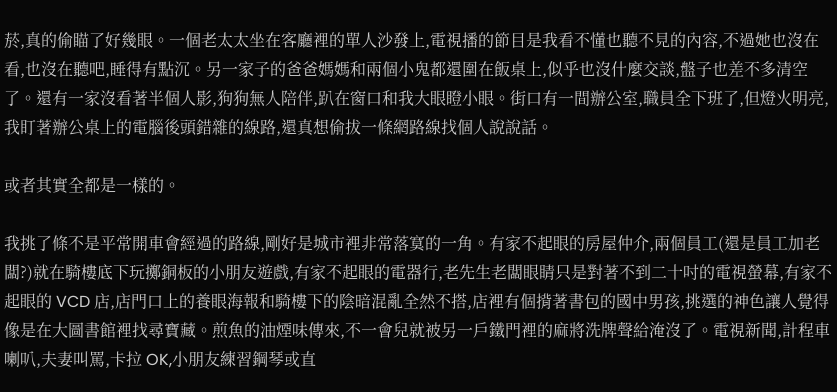菸,真的偷瞄了好幾眼。一個老太太坐在客廳裡的單人沙發上,電視播的節目是我看不懂也聽不見的內容,不過她也沒在看,也沒在聽吧,睡得有點沉。另一家子的爸爸媽媽和兩個小鬼都還圍在飯桌上,似乎也沒什麼交談,盤子也差不多清空了。還有一家沒看著半個人影,狗狗無人陪伴,趴在窗口和我大眼瞪小眼。街口有一間辦公室,職員全下班了,但燈火明亮,我盯著辦公桌上的電腦後頭錯雜的線路,還真想偷拔一條網路線找個人說說話。

或者其實全都是一樣的。

我挑了條不是平常開車會經過的路線,剛好是城市裡非常落寞的一角。有家不起眼的房屋仲介,兩個員工(還是員工加老闆?)就在騎樓底下玩擲銅板的小朋友遊戲,有家不起眼的電器行,老先生老闆眼睛只是對著不到二十吋的電視螢幕,有家不起眼的 VCD 店,店門口上的養眼海報和騎樓下的陰暗混亂全然不搭,店裡有個揹著書包的國中男孩,挑選的神色讓人覺得像是在大圖書館裡找尋寶藏。煎魚的油煙味傳來,不一會兒就被另一戶鐵門裡的麻將洗牌聲給淹沒了。電視新聞,計程車喇叭,夫妻叫罵,卡拉 OK,小朋友練習鋼琴或直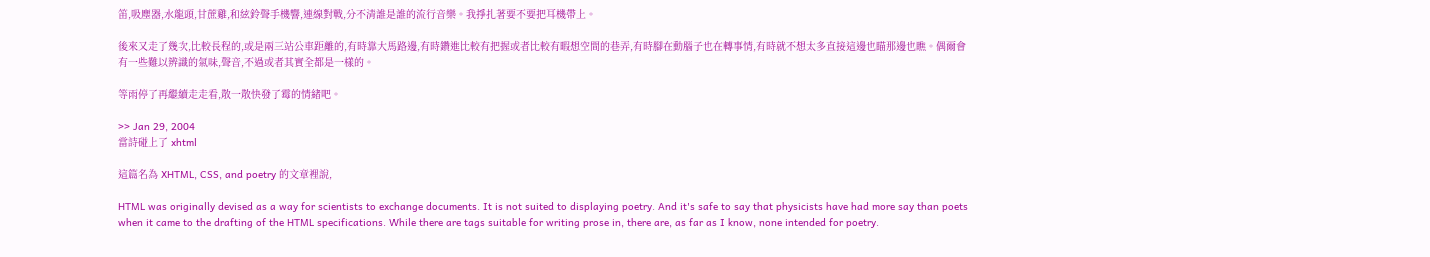笛,吸塵器,水龍頭,甘蔗雞,和絃鈴聲手機響,連線對戰,分不清誰是誰的流行音樂。我掙扎著要不要把耳機帶上。

後來又走了幾次,比較長程的,或是兩三站公車距離的,有時靠大馬路邊,有時鑽進比較有把握或者比較有暇想空間的巷弄,有時腳在動腦子也在轉事情,有時就不想太多直接這邊也瞄那邊也瞧。偶爾會有一些難以辨識的氣味,聲音,不過或者其實全都是一樣的。

等雨停了再繼續走走看,散一散快發了霉的情緒吧。

>> Jan 29, 2004
當詩碰上了 xhtml

這篇名為 XHTML, CSS, and poetry 的文章裡說,

HTML was originally devised as a way for scientists to exchange documents. It is not suited to displaying poetry. And it's safe to say that physicists have had more say than poets when it came to the drafting of the HTML specifications. While there are tags suitable for writing prose in, there are, as far as I know, none intended for poetry.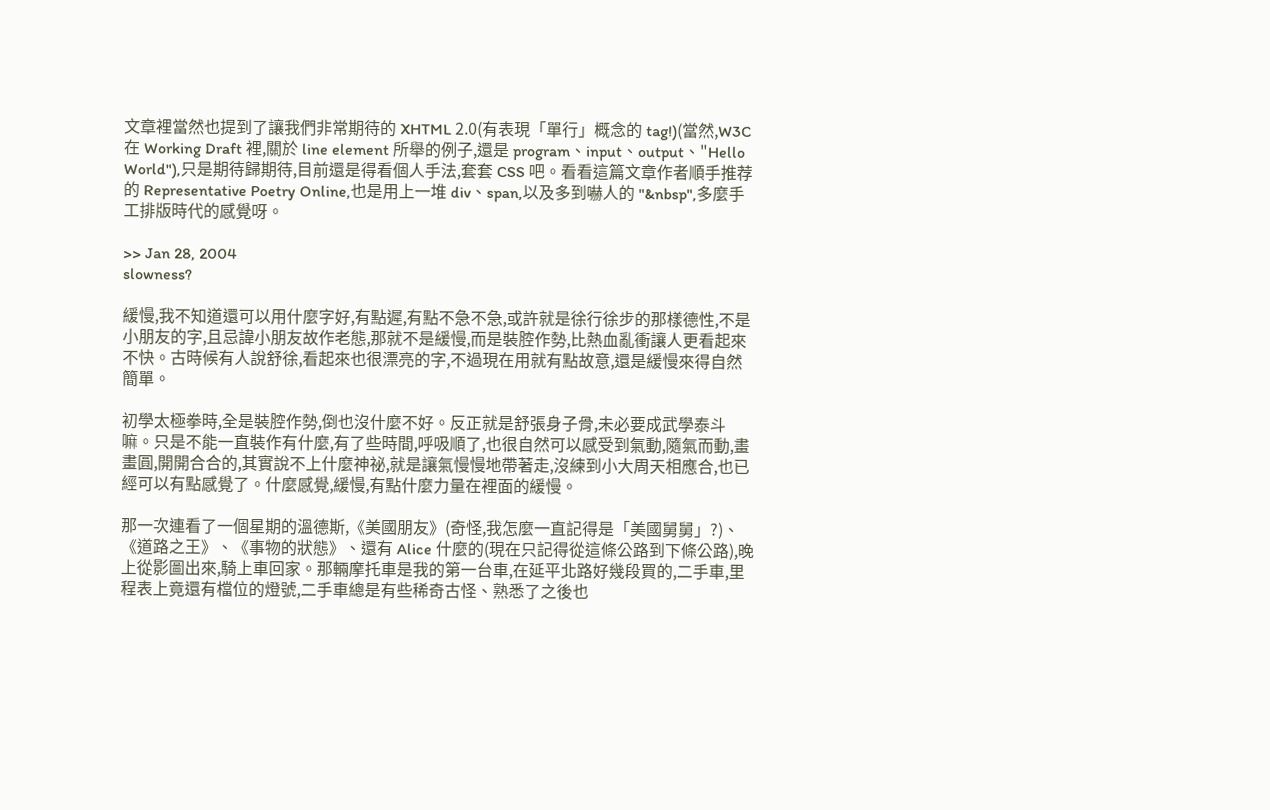文章裡當然也提到了讓我們非常期待的 XHTML 2.0(有表現「單行」概念的 tag!)(當然,W3C 在 Working Draft 裡,關於 line element 所舉的例子,還是 program、input、output、"Hello World"),只是期待歸期待,目前還是得看個人手法,套套 CSS 吧。看看這篇文章作者順手推荐的 Representative Poetry Online,也是用上一堆 div、span,以及多到嚇人的 "&nbsp",多麼手工排版時代的感覺呀。

>> Jan 28, 2004
slowness?

緩慢,我不知道還可以用什麼字好,有點遲,有點不急不急,或許就是徐行徐步的那樣德性,不是小朋友的字,且忌諱小朋友故作老態,那就不是緩慢,而是裝腔作勢,比熱血亂衝讓人更看起來不快。古時候有人說舒徐,看起來也很漂亮的字,不過現在用就有點故意,還是緩慢來得自然簡單。

初學太極拳時,全是裝腔作勢,倒也沒什麼不好。反正就是舒張身子骨,未必要成武學泰斗嘛。只是不能一直裝作有什麼,有了些時間,呼吸順了,也很自然可以感受到氣動,隨氣而動,畫畫圓,開開合合的,其實說不上什麼神祕,就是讓氣慢慢地帶著走,沒練到小大周天相應合,也已經可以有點感覺了。什麼感覺,緩慢,有點什麼力量在裡面的緩慢。

那一次連看了一個星期的溫德斯,《美國朋友》(奇怪,我怎麼一直記得是「美國舅舅」?)、《道路之王》、《事物的狀態》、還有 Alice 什麼的(現在只記得從這條公路到下條公路),晚上從影圖出來,騎上車回家。那輛摩托車是我的第一台車,在延平北路好幾段買的,二手車,里程表上竟還有檔位的燈號,二手車總是有些稀奇古怪、熟悉了之後也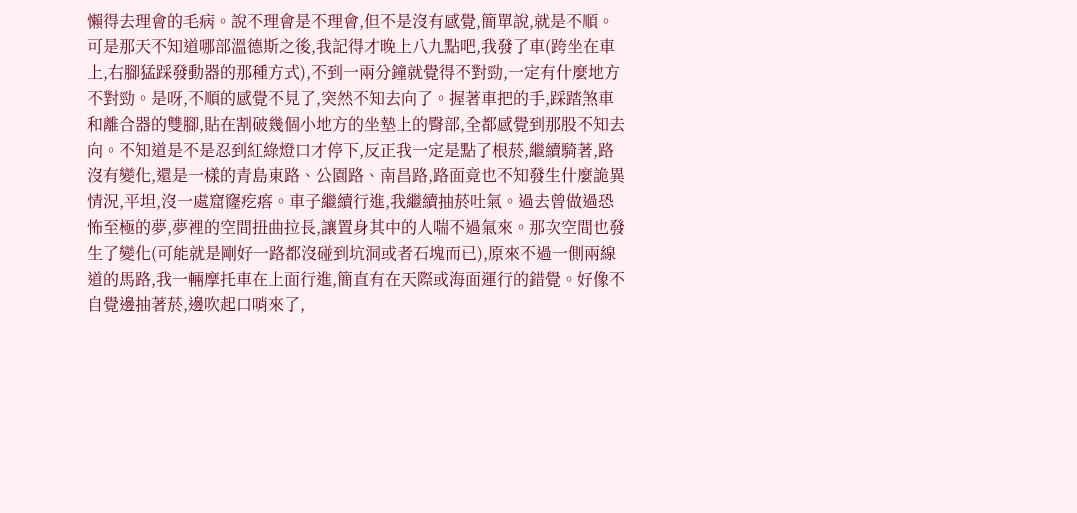懶得去理會的毛病。說不理會是不理會,但不是沒有感覺,簡單說,就是不順。可是那天不知道哪部溫德斯之後,我記得才晚上八九點吧,我發了車(跨坐在車上,右腳猛踩發動器的那種方式),不到一兩分鐘就覺得不對勁,一定有什麼地方不對勁。是呀,不順的感覺不見了,突然不知去向了。握著車把的手,踩踏煞車和離合器的雙腳,貼在割破幾個小地方的坐墊上的臀部,全都感覺到那股不知去向。不知道是不是忍到紅綠燈口才停下,反正我一定是點了根菸,繼續騎著,路沒有變化,還是一樣的青島東路、公園路、南昌路,路面竟也不知發生什麼詭異情況,平坦,沒一處窟窿疙瘩。車子繼續行進,我繼續抽菸吐氣。過去曾做過恐怖至極的夢,夢裡的空間扭曲拉長,讓置身其中的人喘不過氣來。那次空間也發生了變化(可能就是剛好一路都沒碰到坑洞或者石塊而已),原來不過一側兩線道的馬路,我一輛摩托車在上面行進,簡直有在天際或海面運行的錯覺。好像不自覺邊抽著菸,邊吹起口哨來了,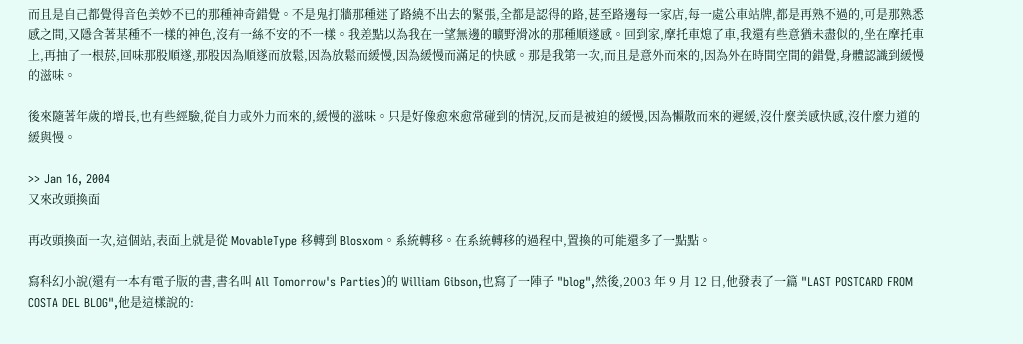而且是自己都覺得音色美妙不已的那種神奇錯覺。不是鬼打牆那種迷了路繞不出去的緊張,全都是認得的路,甚至路邊每一家店,每一處公車站牌,都是再熟不過的,可是那熟悉感之間,又隱含著某種不一樣的神色,沒有一絲不安的不一樣。我差點以為我在一望無邊的曠野滑冰的那種順遂感。回到家,摩托車熄了車,我還有些意猶未盡似的,坐在摩托車上,再抽了一根菸,回味那股順遂,那股因為順遂而放鬆,因為放鬆而緩慢,因為緩慢而滿足的快感。那是我第一次,而且是意外而來的,因為外在時間空間的錯覺,身體認識到緩慢的滋味。

後來隨著年歲的增長,也有些經驗,從自力或外力而來的,緩慢的滋味。只是好像愈來愈常碰到的情況,反而是被迫的緩慢,因為懶散而來的遲緩,沒什麼美感快感,沒什麼力道的緩與慢。

>> Jan 16, 2004
又來改頭換面

再改頭換面一次,這個站,表面上就是從 MovableType 移轉到 Blosxom。系統轉移。在系統轉移的過程中,置換的可能還多了一點點。

寫科幻小說(還有一本有電子版的書,書名叫 All Tomorrow's Parties)的 William Gibson,也寫了一陣子 "blog",然後,2003 年 9 月 12 日,他發表了一篇 "LAST POSTCARD FROM COSTA DEL BLOG",他是這樣說的: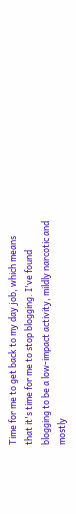Time for me to get back to my day job, which means that it's time for me to stop blogging. I've found blogging to be a low-impact activity, mildly narcotic and mostly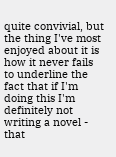quite convivial, but the thing I've most enjoyed about it is how it never fails to underline the fact that if I'm doing this I'm definitely not writing a novel - that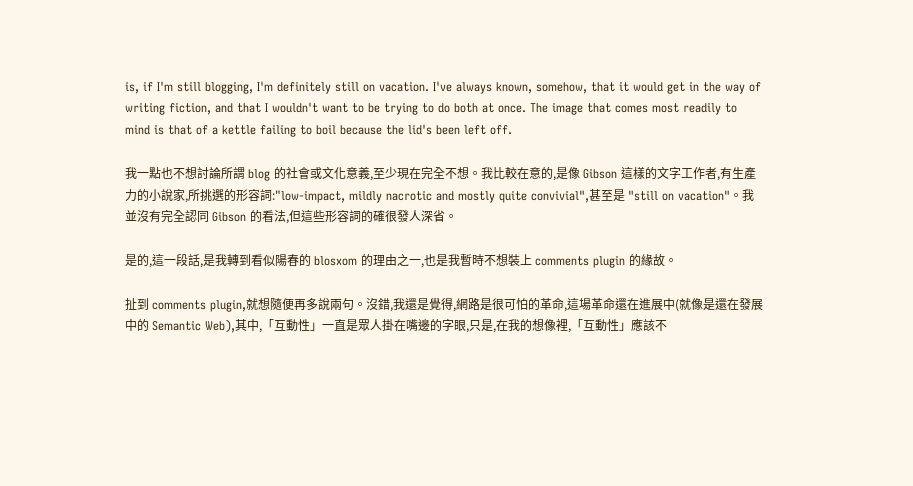is, if I'm still blogging, I'm definitely still on vacation. I've always known, somehow, that it would get in the way of writing fiction, and that I wouldn't want to be trying to do both at once. The image that comes most readily to mind is that of a kettle failing to boil because the lid's been left off.

我一點也不想討論所謂 blog 的社會或文化意義,至少現在完全不想。我比較在意的,是像 Gibson 這樣的文字工作者,有生產力的小說家,所挑選的形容詞:"low-impact, mildly nacrotic and mostly quite convivial",甚至是 "still on vacation"。我並沒有完全認同 Gibson 的看法,但這些形容詞的確很發人深省。

是的,這一段話,是我轉到看似陽春的 blosxom 的理由之一,也是我暫時不想裝上 comments plugin 的緣故。

扯到 comments plugin,就想隨便再多說兩句。沒錯,我還是覺得,網路是很可怕的革命,這場革命還在進展中(就像是還在發展中的 Semantic Web),其中,「互動性」一直是眾人掛在嘴邊的字眼,只是,在我的想像裡,「互動性」應該不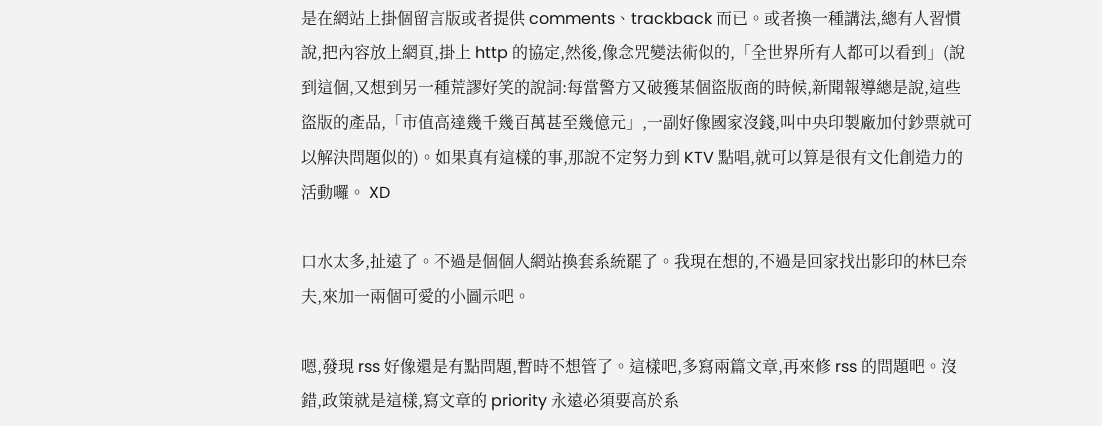是在網站上掛個留言版或者提供 comments、trackback 而已。或者換一種講法,總有人習慣說,把內容放上網頁,掛上 http 的協定,然後,像念咒變法術似的,「全世界所有人都可以看到」(說到這個,又想到另一種荒謬好笑的說詞:每當警方又破獲某個盜版商的時候,新聞報導總是說,這些盜版的產品,「市值高達幾千幾百萬甚至幾億元」,一副好像國家沒錢,叫中央印製廠加付鈔票就可以解決問題似的)。如果真有這樣的事,那說不定努力到 KTV 點唱,就可以算是很有文化創造力的活動囉。 XD

口水太多,扯遠了。不過是個個人網站換套系統罷了。我現在想的,不過是回家找出影印的林巳奈夫,來加一兩個可愛的小圖示吧。

嗯,發現 rss 好像還是有點問題,暫時不想管了。這樣吧,多寫兩篇文章,再來修 rss 的問題吧。沒錯,政策就是這樣,寫文章的 priority 永遠必須要高於系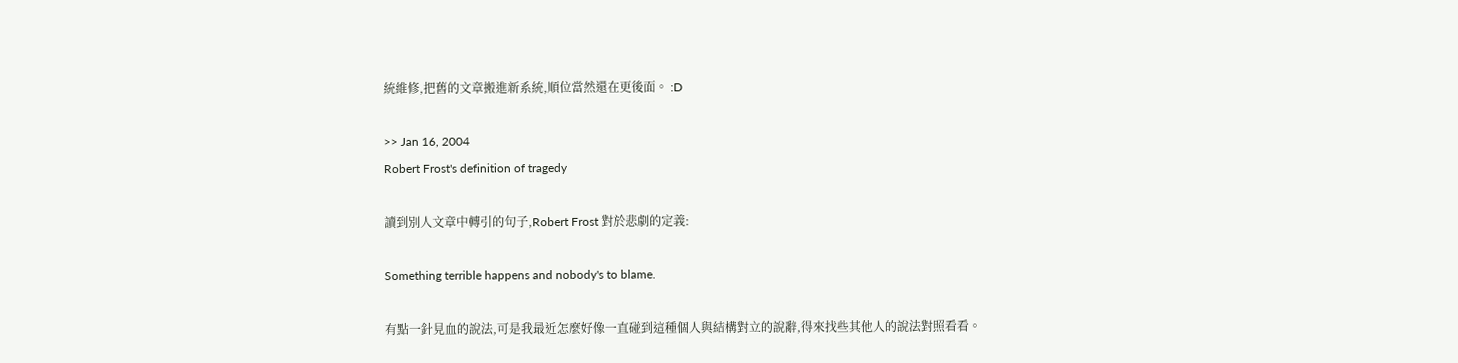統維修,把舊的文章搬進新系統,順位當然還在更後面。 :D

>> Jan 16, 2004
Robert Frost's definition of tragedy

讀到別人文章中轉引的句子,Robert Frost 對於悲劇的定義:

Something terrible happens and nobody's to blame.

有點一針見血的說法,可是我最近怎麼好像一直碰到這種個人與結構對立的說辭,得來找些其他人的說法對照看看。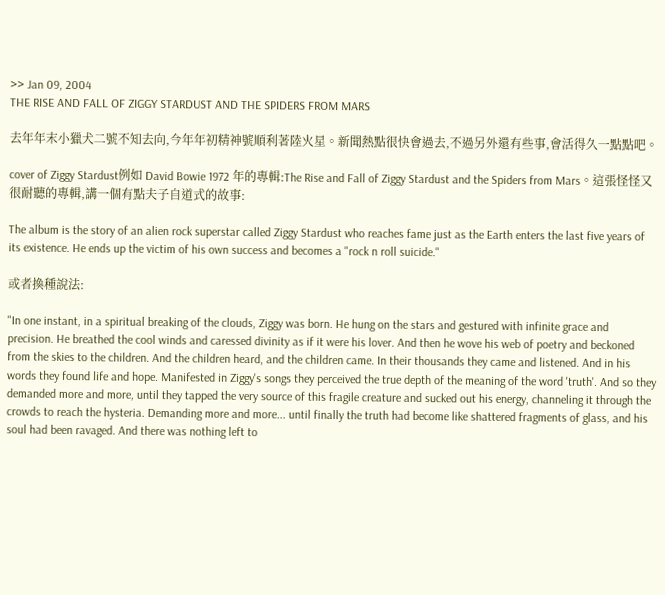>> Jan 09, 2004
THE RISE AND FALL OF ZIGGY STARDUST AND THE SPIDERS FROM MARS

去年年末小獵犬二號不知去向,今年年初精神號順利著陸火星。新聞熱點很快會過去,不過另外還有些事,會活得久一點點吧。

cover of Ziggy Stardust例如 David Bowie 1972 年的專輯:The Rise and Fall of Ziggy Stardust and the Spiders from Mars。這張怪怪又很耐聽的專輯,講一個有點夫子自道式的故事:

The album is the story of an alien rock superstar called Ziggy Stardust who reaches fame just as the Earth enters the last five years of its existence. He ends up the victim of his own success and becomes a "rock n roll suicide."

或者換種說法:

"In one instant, in a spiritual breaking of the clouds, Ziggy was born. He hung on the stars and gestured with infinite grace and precision. He breathed the cool winds and caressed divinity as if it were his lover. And then he wove his web of poetry and beckoned from the skies to the children. And the children heard, and the children came. In their thousands they came and listened. And in his words they found life and hope. Manifested in Ziggy's songs they perceived the true depth of the meaning of the word 'truth'. And so they demanded more and more, until they tapped the very source of this fragile creature and sucked out his energy, channeling it through the crowds to reach the hysteria. Demanding more and more... until finally the truth had become like shattered fragments of glass, and his soul had been ravaged. And there was nothing left to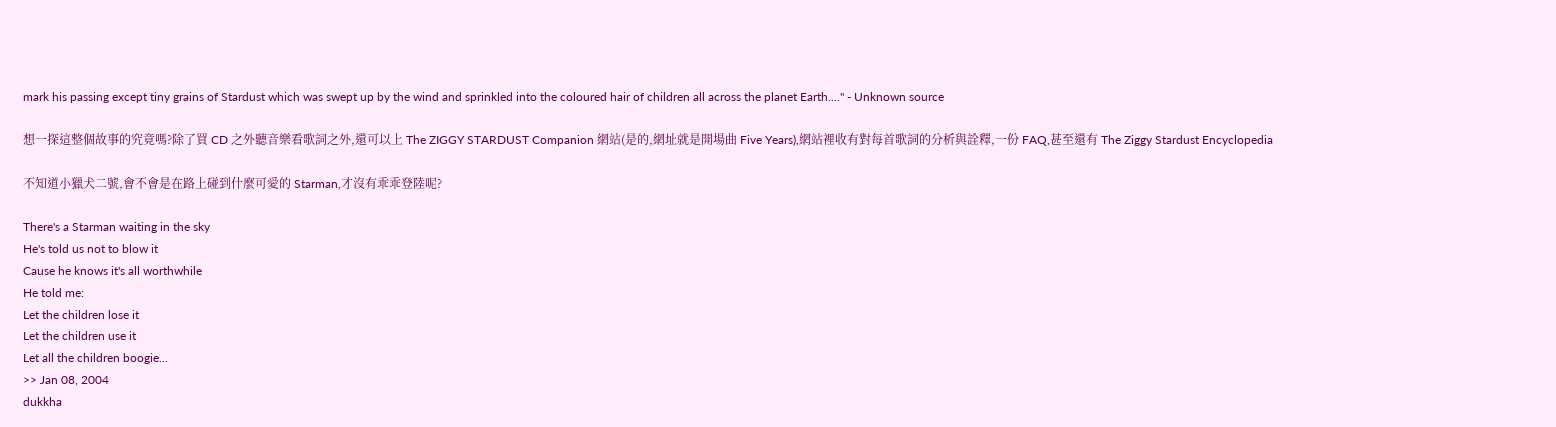mark his passing except tiny grains of Stardust which was swept up by the wind and sprinkled into the coloured hair of children all across the planet Earth...." - Unknown source

想一探這整個故事的究竟嗎?除了買 CD 之外聽音樂看歌詞之外,還可以上 The ZIGGY STARDUST Companion 網站(是的,網址就是開場曲 Five Years),網站裡收有對每首歌詞的分析與詮釋,一份 FAQ,甚至還有 The Ziggy Stardust Encyclopedia

不知道小獵犬二號,會不會是在路上碰到什麼可愛的 Starman,才沒有乖乖登陸呢?

There's a Starman waiting in the sky
He's told us not to blow it
Cause he knows it's all worthwhile
He told me:
Let the children lose it
Let the children use it
Let all the children boogie...
>> Jan 08, 2004
dukkha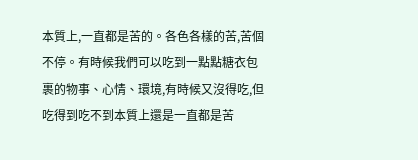本質上,一直都是苦的。各色各樣的苦,苦個不停。有時候我們可以吃到一點點糖衣包裹的物事、心情、環境,有時候又沒得吃,但吃得到吃不到本質上還是一直都是苦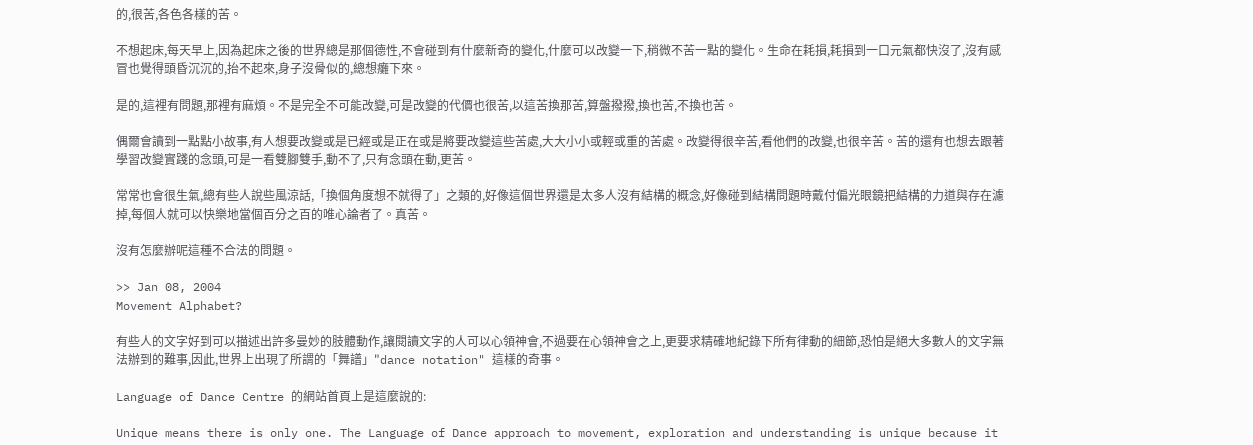的,很苦,各色各樣的苦。

不想起床,每天早上,因為起床之後的世界總是那個德性,不會碰到有什麼新奇的變化,什麼可以改變一下,稍微不苦一點的變化。生命在耗損,耗損到一口元氣都快沒了,沒有感冒也覺得頭昏沉沉的,抬不起來,身子沒骨似的,總想癱下來。

是的,這裡有問題,那裡有麻煩。不是完全不可能改變,可是改變的代價也很苦,以這苦換那苦,算盤撥撥,換也苦,不換也苦。

偶爾會讀到一點點小故事,有人想要改變或是已經或是正在或是將要改變這些苦處,大大小小或輕或重的苦處。改變得很辛苦,看他們的改變,也很辛苦。苦的還有也想去跟著學習改變實踐的念頭,可是一看雙腳雙手,動不了,只有念頭在動,更苦。

常常也會很生氣,總有些人說些風涼話,「換個角度想不就得了」之類的,好像這個世界還是太多人沒有結構的概念,好像碰到結構問題時戴付偏光眼鏡把結構的力道與存在濾掉,每個人就可以快樂地當個百分之百的唯心論者了。真苦。

沒有怎麼辦呢這種不合法的問題。

>> Jan 08, 2004
Movement Alphabet?

有些人的文字好到可以描述出許多曼妙的肢體動作,讓閱讀文字的人可以心領神會,不過要在心領神會之上,更要求精確地紀錄下所有律動的細節,恐怕是絕大多數人的文字無法辦到的難事,因此,世界上出現了所謂的「舞譜」"dance notation" 這樣的奇事。

Language of Dance Centre 的網站首頁上是這麼說的:

Unique means there is only one. The Language of Dance approach to movement, exploration and understanding is unique because it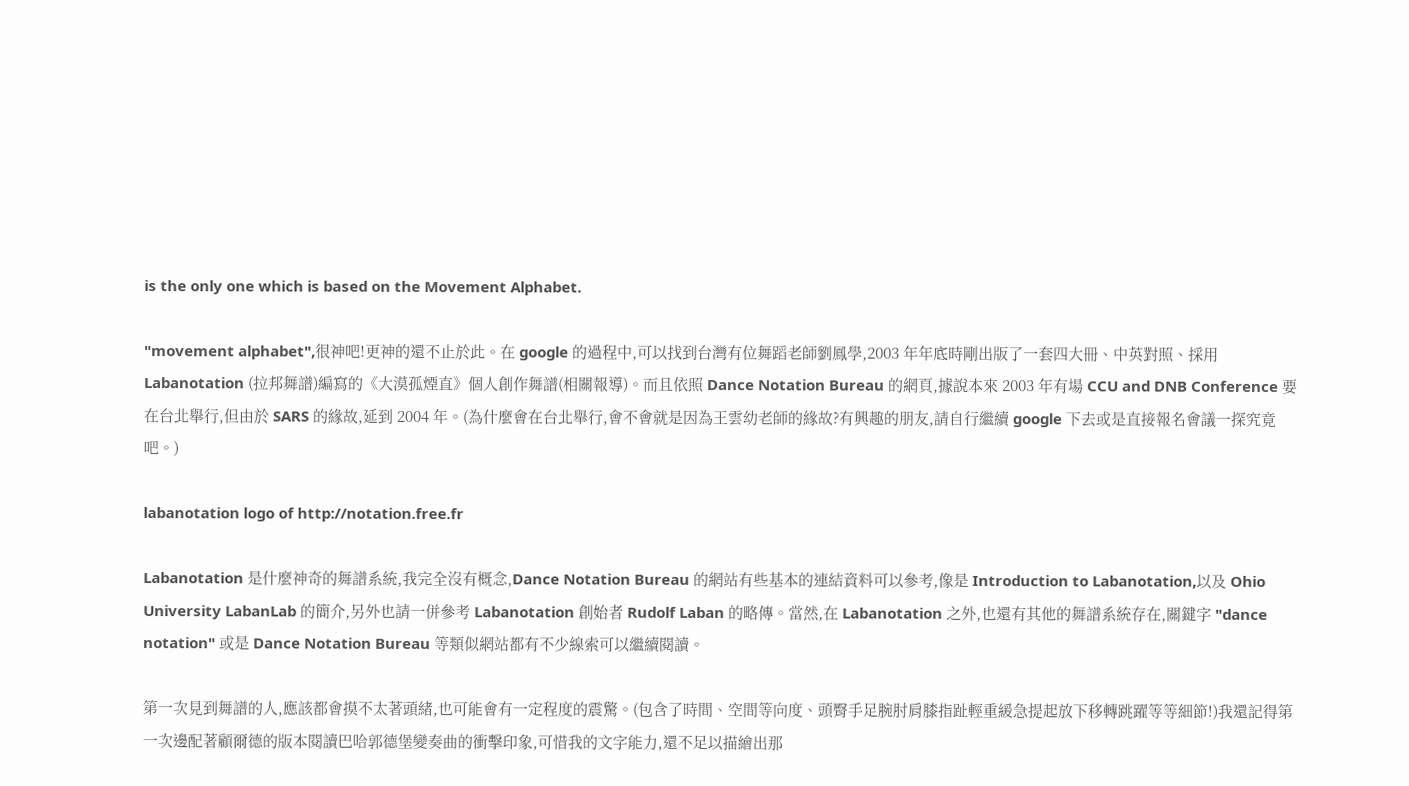is the only one which is based on the Movement Alphabet.

"movement alphabet",很神吧!更神的還不止於此。在 google 的過程中,可以找到台灣有位舞蹈老師劉鳳學,2003 年年底時剛出版了一套四大冊、中英對照、採用 Labanotation (拉邦舞譜)編寫的《大漠孤煙直》個人創作舞譜(相關報導)。而且依照 Dance Notation Bureau 的網頁,據說本來 2003 年有場 CCU and DNB Conference 要在台北舉行,但由於 SARS 的緣故,延到 2004 年。(為什麼會在台北舉行,會不會就是因為王雲幼老師的緣故?有興趣的朋友,請自行繼續 google 下去或是直接報名會議一探究竟吧。)

labanotation logo of http://notation.free.fr

Labanotation 是什麼神奇的舞譜系統,我完全沒有概念,Dance Notation Bureau 的網站有些基本的連結資料可以參考,像是 Introduction to Labanotation,以及 Ohio University LabanLab 的簡介,另外也請一併參考 Labanotation 創始者 Rudolf Laban 的略傳。當然,在 Labanotation 之外,也還有其他的舞譜系統存在,關鍵字 "dance notation" 或是 Dance Notation Bureau 等類似網站都有不少線索可以繼續閱讀。

第一次見到舞譜的人,應該都會摸不太著頭緒,也可能會有一定程度的震驚。(包含了時間、空間等向度、頭臀手足腕肘肩膝指趾輕重緩急提起放下移轉跳躍等等細節!)我還記得第一次邊配著顧爾德的版本閱讀巴哈郭德堡變奏曲的衝擊印象,可惜我的文字能力,還不足以描繪出那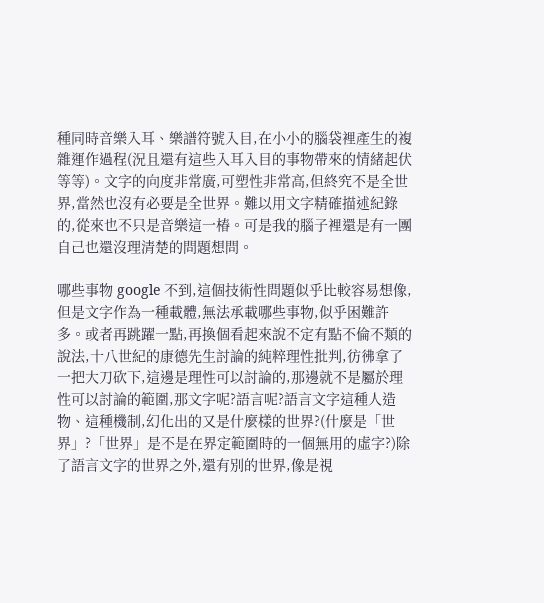種同時音樂入耳、樂譜符號入目,在小小的腦袋裡產生的複雜運作過程(況且還有這些入耳入目的事物帶來的情緒起伏等等)。文字的向度非常廣,可塑性非常高,但終究不是全世界,當然也沒有必要是全世界。難以用文字精確描述紀錄的,從來也不只是音樂這一椿。可是我的腦子裡還是有一團自己也還沒理清楚的問題想問。

哪些事物 google 不到,這個技術性問題似乎比較容易想像,但是文字作為一種載體,無法承載哪些事物,似乎困難許多。或者再跳躍一點,再換個看起來說不定有點不倫不類的說法,十八世紀的康德先生討論的純粹理性批判,彷彿拿了一把大刀砍下,這邊是理性可以討論的,那邊就不是屬於理性可以討論的範圍,那文字呢?語言呢?語言文字這種人造物、這種機制,幻化出的又是什麼樣的世界?(什麼是「世界」?「世界」是不是在界定範圍時的一個無用的虛字?)除了語言文字的世界之外,還有別的世界,像是視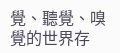覺、聽覺、嗅覺的世界存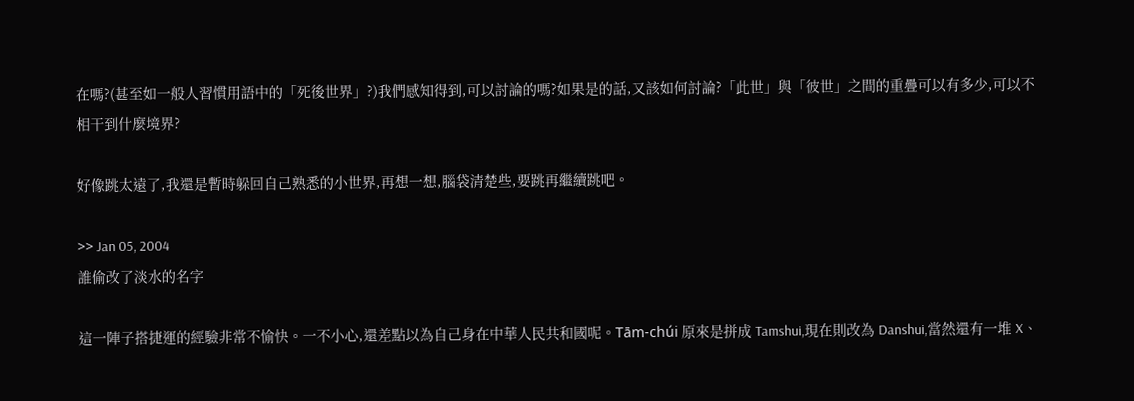在嗎?(甚至如一般人習慣用語中的「死後世界」?)我們感知得到,可以討論的嗎?如果是的話,又該如何討論?「此世」與「彼世」之間的重疊可以有多少,可以不相干到什麼境界?

好像跳太遠了,我還是暫時躲回自己熟悉的小世界,再想一想,腦袋清楚些,要跳再繼續跳吧。

>> Jan 05, 2004
誰偷改了淡水的名字

這一陣子搭捷運的經驗非常不愉快。一不小心,還差點以為自己身在中華人民共和國呢。Tām-chúi 原來是拼成 Tamshui,現在則改為 Danshui,當然還有一堆 X、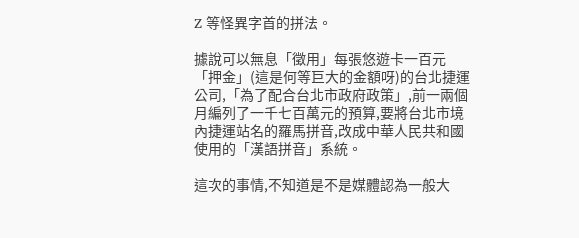Z 等怪異字首的拼法。

據說可以無息「徵用」每張悠遊卡一百元「押金」(這是何等巨大的金額呀)的台北捷運公司,「為了配合台北市政府政策」,前一兩個月編列了一千七百萬元的預算,要將台北市境內捷運站名的羅馬拼音,改成中華人民共和國使用的「漢語拼音」系統。

這次的事情,不知道是不是媒體認為一般大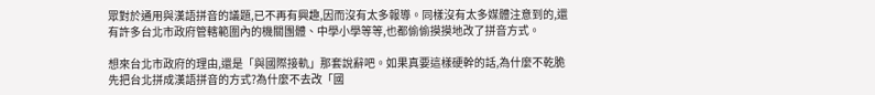眾對於通用與漢語拼音的議題,已不再有興趣,因而沒有太多報導。同樣沒有太多媒體注意到的,還有許多台北市政府管轄範圍內的機關團體、中學小學等等,也都偷偷摸摸地改了拼音方式。

想來台北市政府的理由,還是「與國際接軌」那套說辭吧。如果真要這樣硬幹的話,為什麼不乾脆先把台北拼成漢語拼音的方式?為什麼不去改「國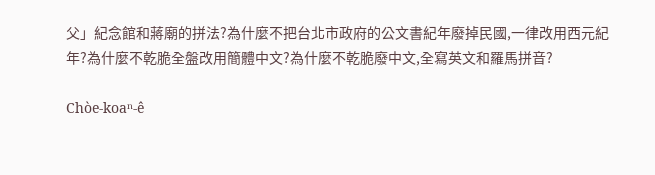父」紀念館和蔣廟的拼法?為什麼不把台北市政府的公文書紀年廢掉民國,一律改用西元紀年?為什麼不乾脆全盤改用簡體中文?為什麼不乾脆廢中文,全寫英文和羅馬拼音?

Chòe-koaⁿ-ê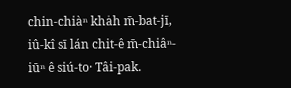chin-chiàⁿ kha̍h m̄-bat-jī, iû-kî sī lán chit-ê m̄-chiâⁿ-iūⁿ ê siú-to· Tâi-pak.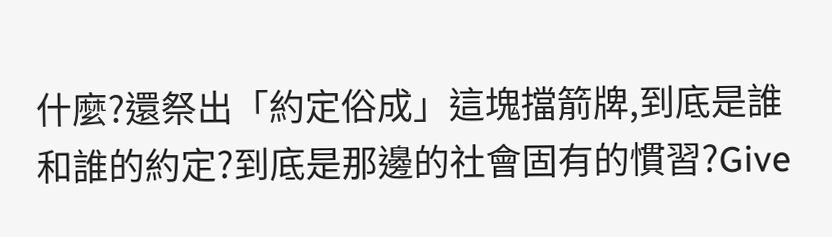什麼?還祭出「約定俗成」這塊擋箭牌,到底是誰和誰的約定?到底是那邊的社會固有的慣習?Give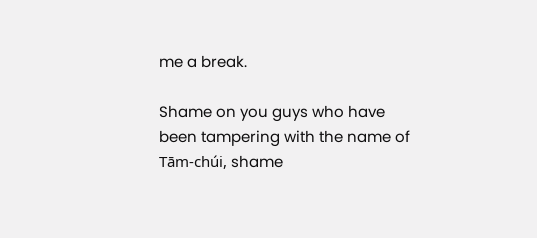me a break.

Shame on you guys who have been tampering with the name of Tām-chúi, shame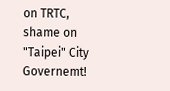on TRTC, shame on "Taipei" City Governemt!